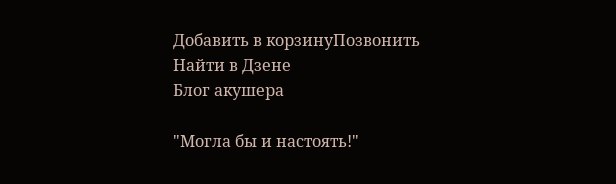Добавить в корзинуПозвонить
Найти в Дзене
Блог акушера

"Могла бы и настоять!"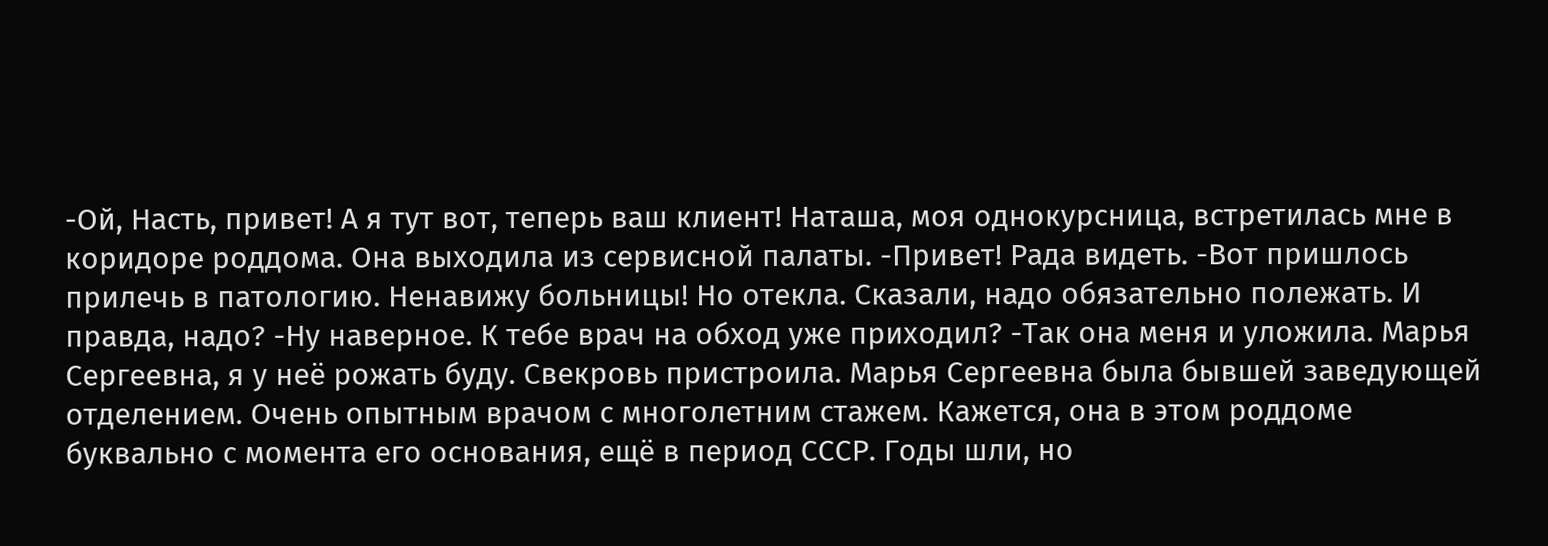-Ой, Насть, привет! А я тут вот, теперь ваш клиент! Наташа, моя однокурсница, встретилась мне в коридоре роддома. Она выходила из сервисной палаты. -Привет! Рада видеть. -Вот пришлось прилечь в патологию. Ненавижу больницы! Но отекла. Сказали, надо обязательно полежать. И правда, надо? -Ну наверное. К тебе врач на обход уже приходил? -Так она меня и уложила. Марья Сергеевна, я у неё рожать буду. Свекровь пристроила. Марья Сергеевна была бывшей заведующей отделением. Очень опытным врачом с многолетним стажем. Кажется, она в этом роддоме буквально с момента его основания, ещё в период СССР. Годы шли, но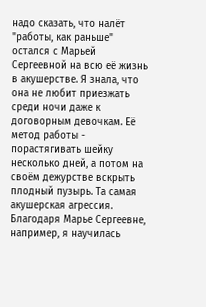надо сказать, что налёт "работы, как раньше" остался с Марьей Сергеевной на всю её жизнь в акушерстве. Я знала, что она не любит приезжать среди ночи даже к договорным девочкам. Её метод работы - порастягивать шейку несколько дней, а потом на своём дежурстве вскрыть плодный пузырь. Та самая акушерская агрессия. Благодаря Марье Сергеевне, например, я научилась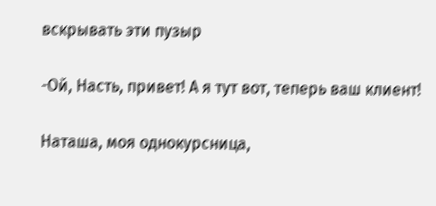вскрывать эти пузыр

-Ой, Насть, привет! А я тут вот, теперь ваш клиент!

Наташа, моя однокурсница,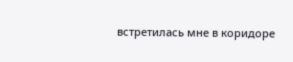встретилась мне в коридоре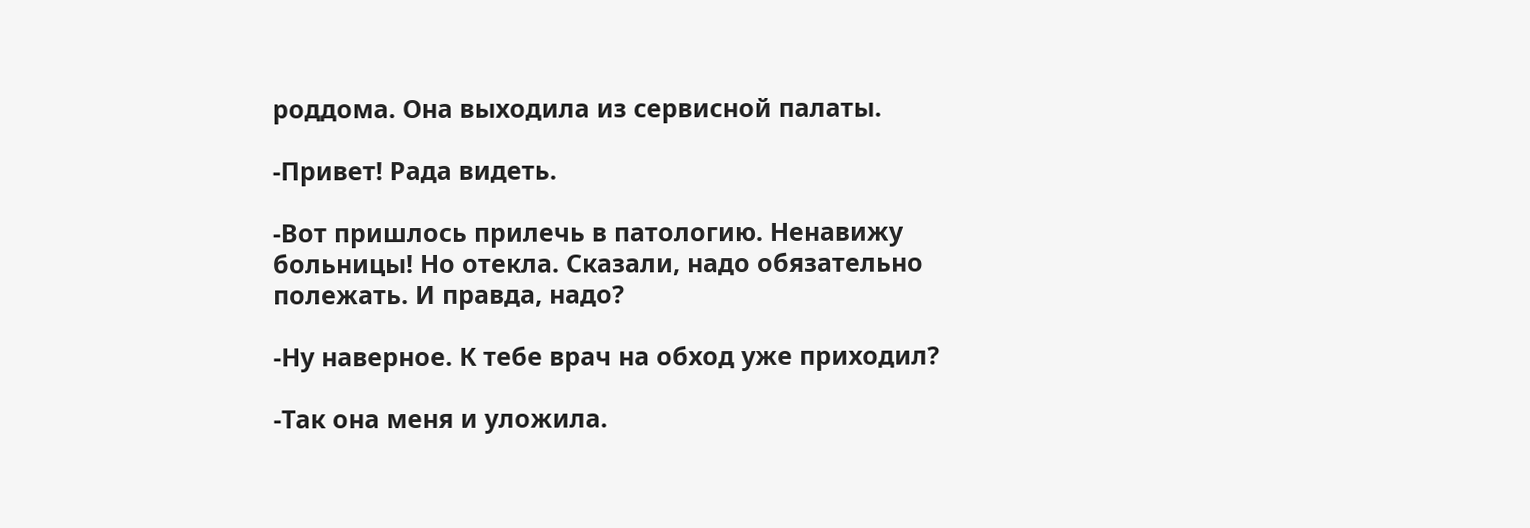роддома. Она выходила из сервисной палаты.

-Привет! Рада видеть.

-Вот пришлось прилечь в патологию. Ненавижу больницы! Но отекла. Сказали, надо обязательно полежать. И правда, надо?

-Ну наверное. К тебе врач на обход уже приходил?

-Так она меня и уложила.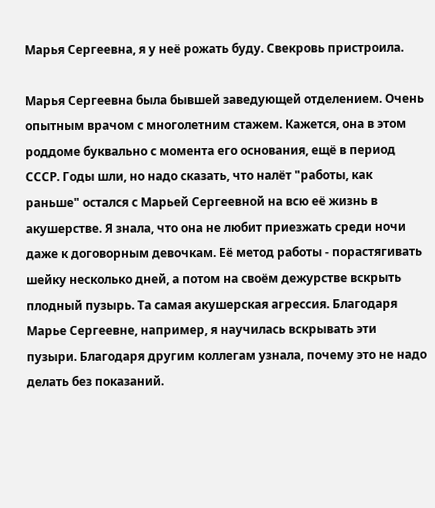Марья Сергеевна, я у неё рожать буду. Свекровь пристроила.

Марья Сергеевна была бывшей заведующей отделением. Очень опытным врачом с многолетним стажем. Кажется, она в этом роддоме буквально с момента его основания, ещё в период СССР. Годы шли, но надо сказать, что налёт "работы, как раньше" остался с Марьей Сергеевной на всю её жизнь в акушерстве. Я знала, что она не любит приезжать среди ночи даже к договорным девочкам. Её метод работы - порастягивать шейку несколько дней, а потом на своём дежурстве вскрыть плодный пузырь. Та самая акушерская агрессия. Благодаря Марье Сергеевне, например, я научилась вскрывать эти пузыри. Благодаря другим коллегам узнала, почему это не надо делать без показаний.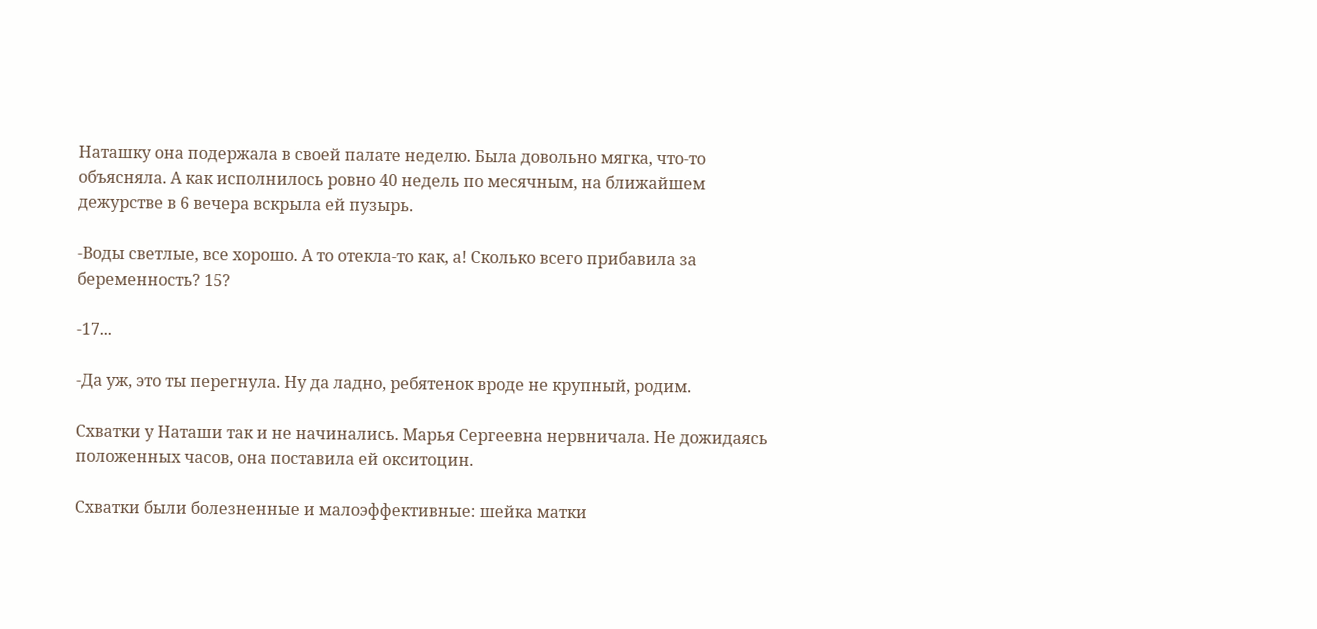Наташку она подержала в своей палате неделю. Была довольно мягка, что-то объясняла. А как исполнилось ровно 40 недель по месячным, на ближайшем дежурстве в 6 вечера вскрыла ей пузырь.

-Воды светлые, все хорошо. А то отекла-то как, а! Сколько всего прибавила за беременность? 15?

-17...

-Да уж, это ты перегнула. Ну да ладно, ребятенок вроде не крупный, родим.

Схватки у Наташи так и не начинались. Марья Сергеевна нервничала. Не дожидаясь положенных часов, она поставила ей окситоцин.

Схватки были болезненные и малоэффективные: шейка матки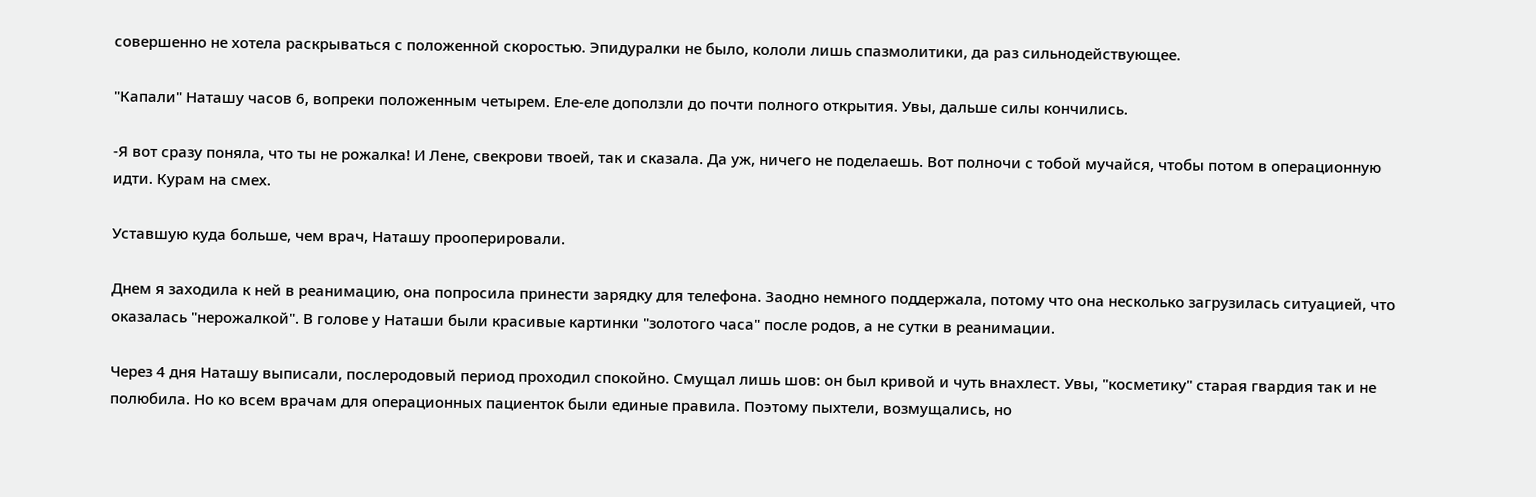совершенно не хотела раскрываться с положенной скоростью. Эпидуралки не было, кололи лишь спазмолитики, да раз сильнодействующее.

"Капали" Наташу часов 6, вопреки положенным четырем. Еле-еле доползли до почти полного открытия. Увы, дальше силы кончились.

-Я вот сразу поняла, что ты не рожалка! И Лене, свекрови твоей, так и сказала. Да уж, ничего не поделаешь. Вот полночи с тобой мучайся, чтобы потом в операционную идти. Курам на смех.

Уставшую куда больше, чем врач, Наташу прооперировали.

Днем я заходила к ней в реанимацию, она попросила принести зарядку для телефона. Заодно немного поддержала, потому что она несколько загрузилась ситуацией, что оказалась "нерожалкой". В голове у Наташи были красивые картинки "золотого часа" после родов, а не сутки в реанимации.

Через 4 дня Наташу выписали, послеродовый период проходил спокойно. Смущал лишь шов: он был кривой и чуть внахлест. Увы, "косметику" старая гвардия так и не полюбила. Но ко всем врачам для операционных пациенток были единые правила. Поэтому пыхтели, возмущались, но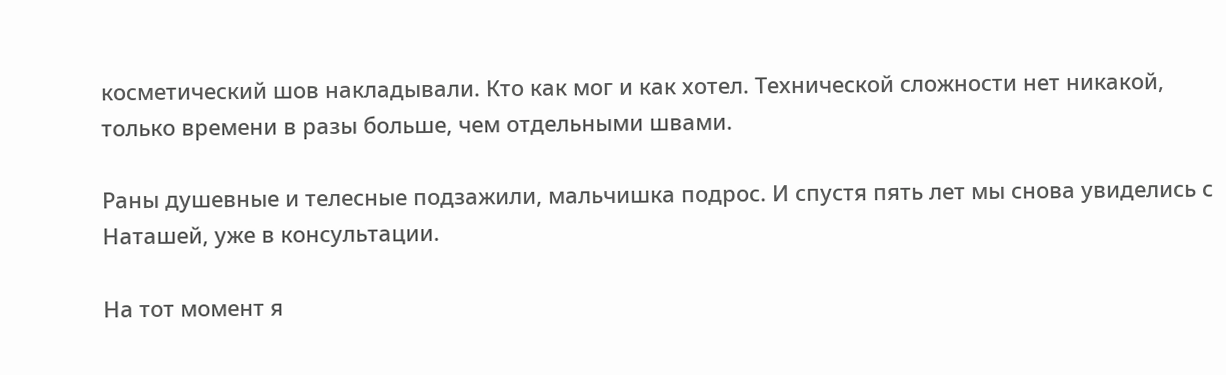косметический шов накладывали. Кто как мог и как хотел. Технической сложности нет никакой, только времени в разы больше, чем отдельными швами.

Раны душевные и телесные подзажили, мальчишка подрос. И спустя пять лет мы снова увиделись с Наташей, уже в консультации.

На тот момент я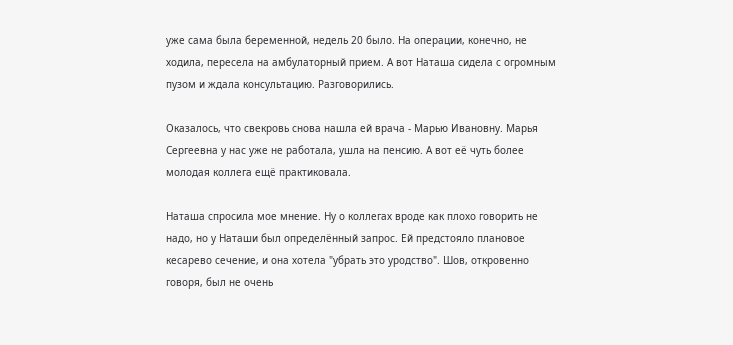уже сама была беременной, недель 20 было. На операции, конечно, не ходила, пересела на амбулаторный прием. А вот Наташа сидела с огромным пузом и ждала консультацию. Разговорились.

Оказалось, что свекровь снова нашла ей врача - Марью Ивановну. Марья Сергеевна у нас уже не работала, ушла на пенсию. А вот её чуть более молодая коллега ещё практиковала.

Наташа спросила мое мнение. Ну о коллегах вроде как плохо говорить не надо, но у Наташи был определённый запрос. Ей предстояло плановое кесарево сечение, и она хотела "убрать это уродство". Шов, откровенно говоря, был не очень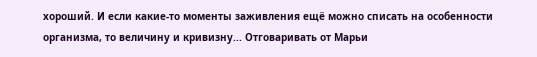хороший. И если какие-то моменты заживления ещё можно списать на особенности организма, то величину и кривизну... Отговаривать от Марьи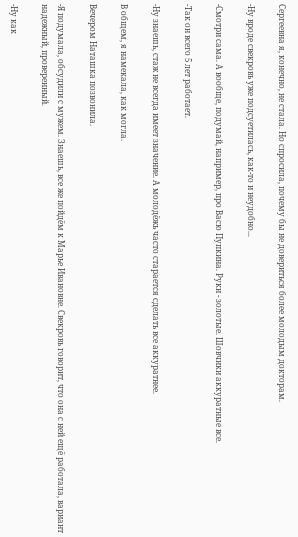Сергеевна я, конечно, не стала. Но спросила, почему бы не довериться более молодым докторам.

-Ну вроде свекровь уже подсуетилась, как-то и неудобно...

-Смотри сама. А вообще, подумай, например, про Васю Пупкина. Руки - золотые. Шовчики аккуратные все.

-Так он всего 5 лет работает.

-Ну знаешь, стаж не всегда имеет значение. А молодёжь часто старается сделать все аккуратнее.

В общем, я намекала, как могла.

Вечером Наташка позвонила.

-Я подумала, обсудили с мужем. Знаешь, все же пойдём к Марье Ивановне. Свекровь говорит, что она с ней ещё работала, вариант надежный, проверенный.

-Ну как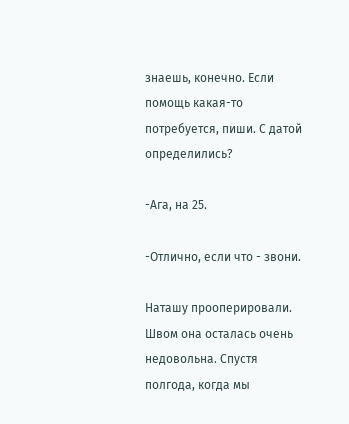знаешь, конечно. Если помощь какая-то потребуется, пиши. С датой определились?

-Ага, на 25.

-Отлично, если что - звони.

Наташу прооперировали. Швом она осталась очень недовольна. Спустя полгода, когда мы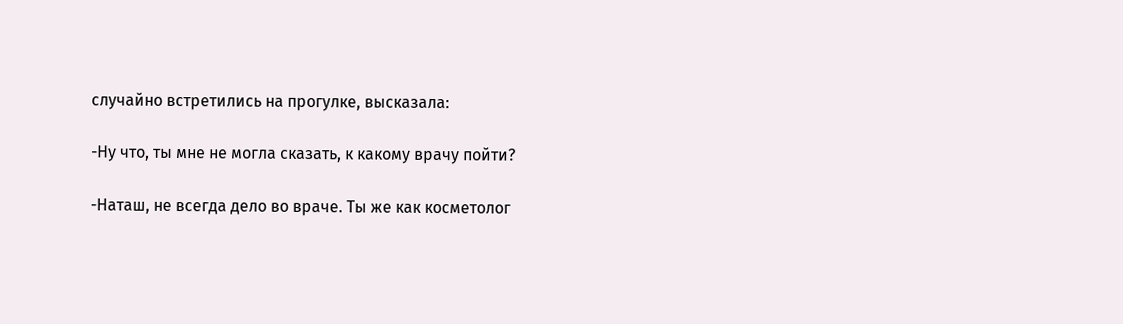случайно встретились на прогулке, высказала:

-Ну что, ты мне не могла сказать, к какому врачу пойти?

-Наташ, не всегда дело во враче. Ты же как косметолог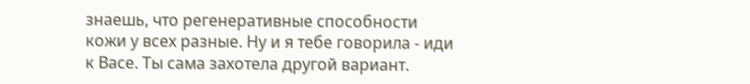знаешь, что регенеративные способности кожи у всех разные. Ну и я тебе говорила - иди к Васе. Ты сама захотела другой вариант.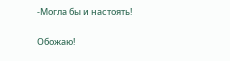-Могла бы и настоять!

Обожаю!